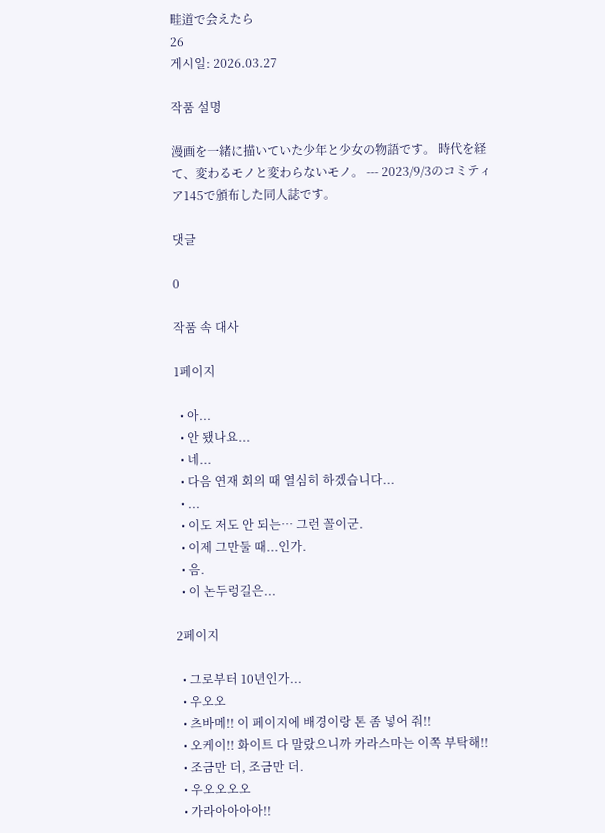畦道で会えたら
26
게시일: 2026.03.27

작품 설명

漫画を一緒に描いていた少年と少女の物語です。 時代を経て、変わるモノと変わらないモノ。 --- 2023/9/3のコミティア145で頒布した同人誌です。

댓글

0

작품 속 대사

1페이지

  • 아...
  • 안 됐나요...
  • 네...
  • 다음 연재 회의 때 열심히 하겠습니다...
  • ...
  • 이도 저도 안 되는… 그런 꼴이군.
  • 이제 그만둘 때...인가.
  • 음.
  • 이 논두렁길은...

2페이지

  • 그로부터 10년인가...
  • 우오오
  • 츠바메!! 이 페이지에 배경이랑 톤 좀 넣어 줘!!
  • 오케이!! 화이트 다 말랐으니까 카라스마는 이쪽 부탁해!!
  • 조금만 더, 조금만 더.
  • 우오오오오
  • 가라아아아아!!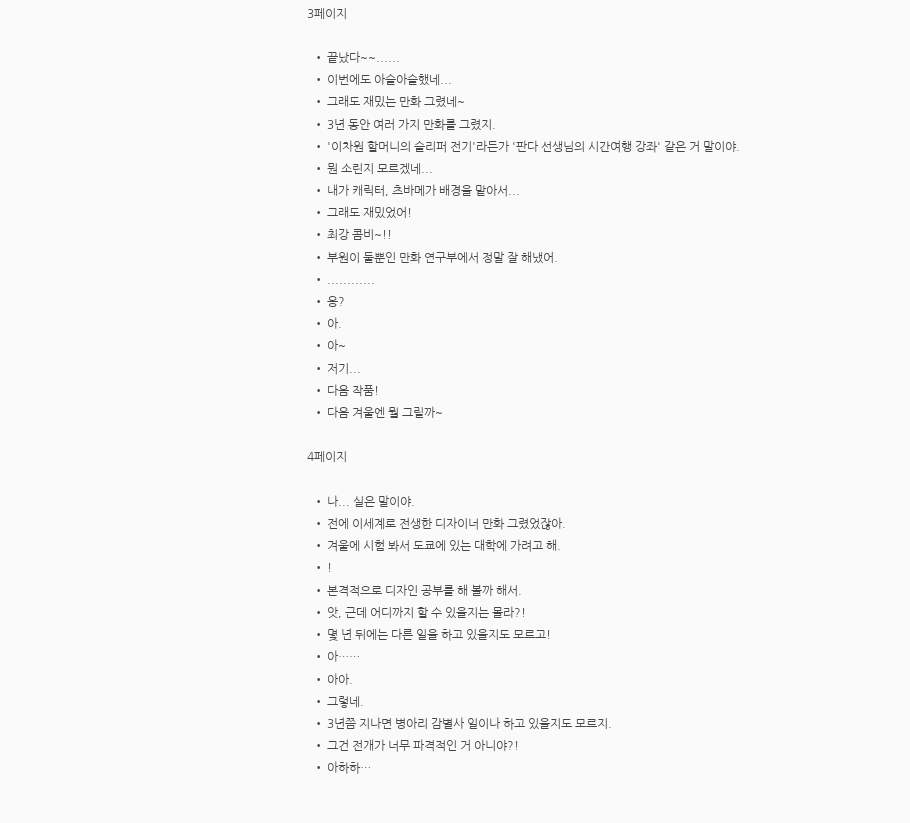3페이지

  • 끝났다~~......
  • 이번에도 아슬아슬했네...
  • 그래도 재밌는 만화 그렸네~
  • 3년 동안 여러 가지 만화를 그렸지.
  • '이차원 할머니의 슬리퍼 전기'라든가 '판다 선생님의 시간여행 강좌' 같은 거 말이야.
  • 뭔 소린지 모르겠네...
  • 내가 캐릭터, 츠바메가 배경을 맡아서...
  • 그래도 재밌었어!
  • 최강 콤비~!!
  • 부원이 둘뿐인 만화 연구부에서 정말 잘 해냈어.
  • ............
  • 응?
  • 아.
  • 아~
  • 저기...
  • 다음 작품!
  • 다음 겨울엔 뭘 그릴까~

4페이지

  • 나... 실은 말이야.
  • 전에 이세계로 전생한 디자이너 만화 그렸었잖아.
  • 겨울에 시험 봐서 도쿄에 있는 대학에 가려고 해.
  • !
  • 본격적으로 디자인 공부를 해 볼까 해서.
  • 앗, 근데 어디까지 할 수 있을지는 몰라?!
  • 몇 년 뒤에는 다른 일을 하고 있을지도 모르고!
  • 아……
  • 아아.
  • 그렇네.
  • 3년쯤 지나면 병아리 감별사 일이나 하고 있을지도 모르지.
  • 그건 전개가 너무 파격적인 거 아니야?!
  • 아하하…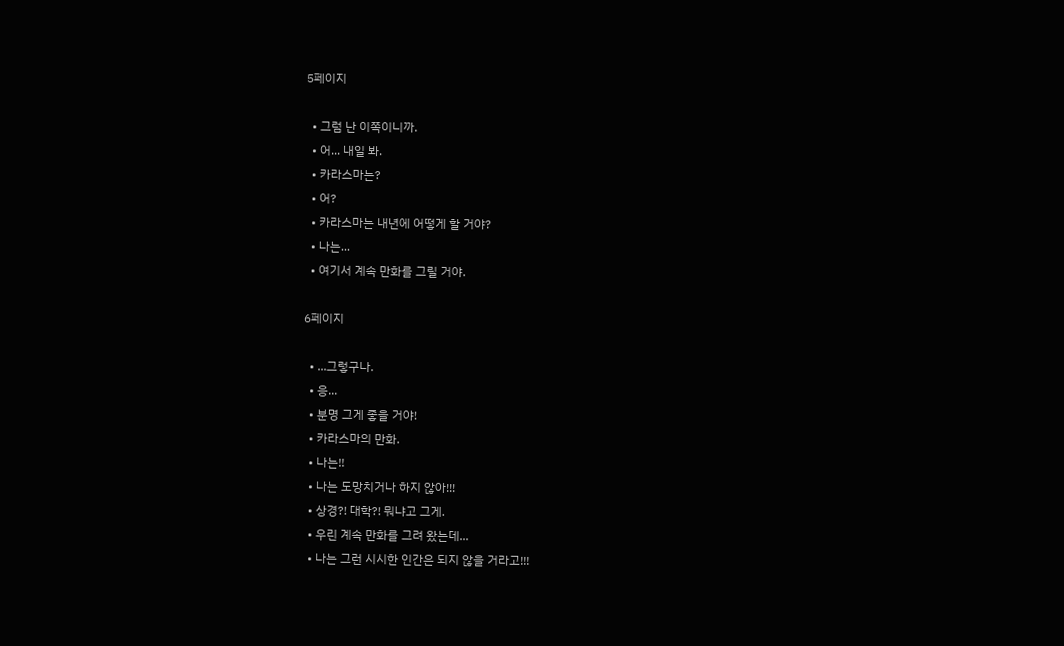5페이지

  • 그럼 난 이쪽이니까.
  • 어... 내일 봐.
  • 카라스마는?
  • 어?
  • 카라스마는 내년에 어떻게 할 거야?
  • 나는...
  • 여기서 계속 만화를 그릴 거야.

6페이지

  • ...그렇구나.
  • 응...
  • 분명 그게 좋을 거야!
  • 카라스마의 만화.
  • 나는!!
  • 나는 도망치거나 하지 않아!!!
  • 상경?! 대학?! 뭐냐고 그게.
  • 우린 계속 만화를 그려 왔는데...
  • 나는 그런 시시한 인간은 되지 않을 거라고!!!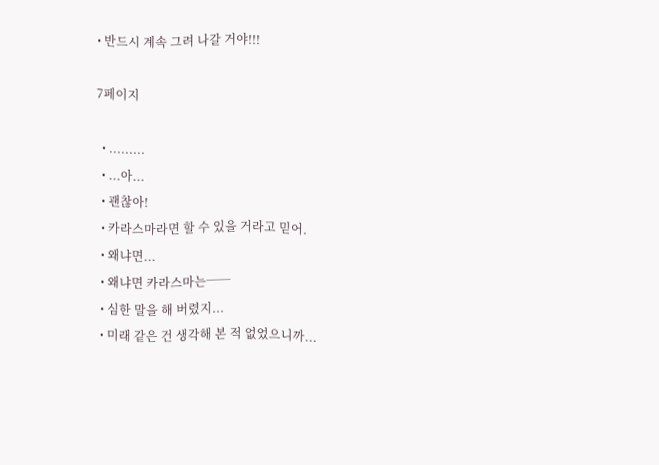• 반드시 계속 그려 나갈 거야!!!

7페이지

  • .........
  • ...아...
  • 괜찮아!
  • 카라스마라면 할 수 있을 거라고 믿어.
  • 왜냐면...
  • 왜냐면 카라스마는──
  • 심한 말을 해 버렸지...
  • 미래 같은 건 생각해 본 적 없었으니까...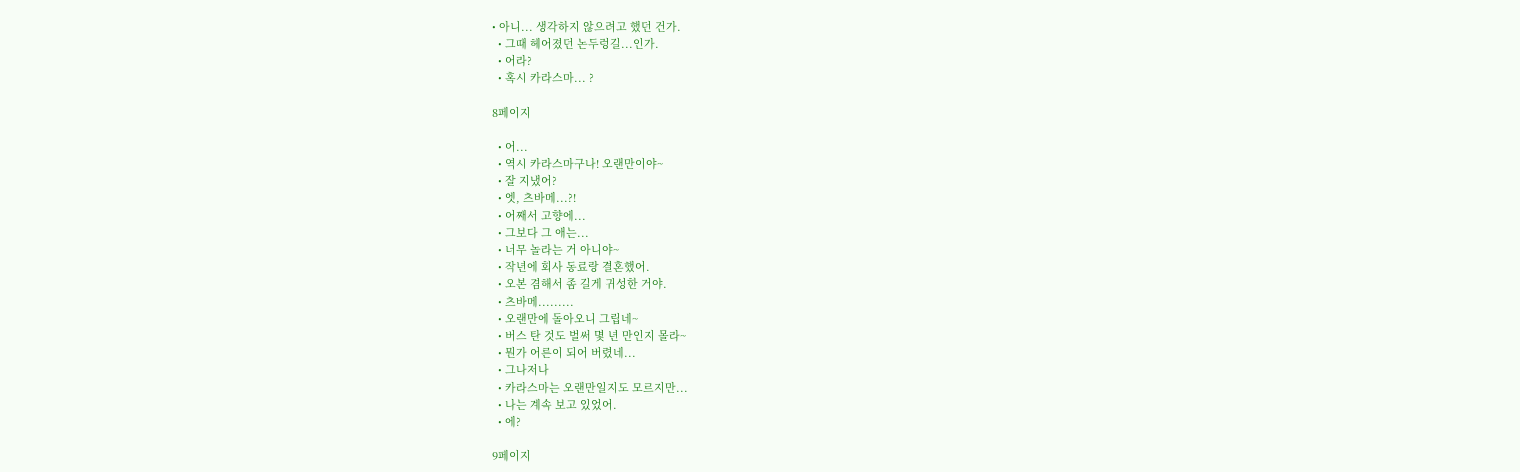• 아니... 생각하지 않으려고 했던 건가.
  • 그때 헤어졌던 논두렁길...인가.
  • 어라?
  • 혹시 카라스마... ?

8페이지

  • 어...
  • 역시 카라스마구나! 오랜만이야~
  • 잘 지냈어?
  • 엣, 츠바메...?!
  • 어째서 고향에...
  • 그보다 그 애는...
  • 너무 놀라는 거 아니야~
  • 작년에 회사 동료랑 결혼했어.
  • 오본 겸해서 좀 길게 귀성한 거야.
  • 츠바메.........
  • 오랜만에 돌아오니 그립네~
  • 버스 탄 것도 벌써 몇 년 만인지 몰라~
  • 뭔가 어른이 되어 버렸네...
  • 그나저나
  • 카라스마는 오랜만일지도 모르지만...
  • 나는 계속 보고 있었어.
  • 에?

9페이지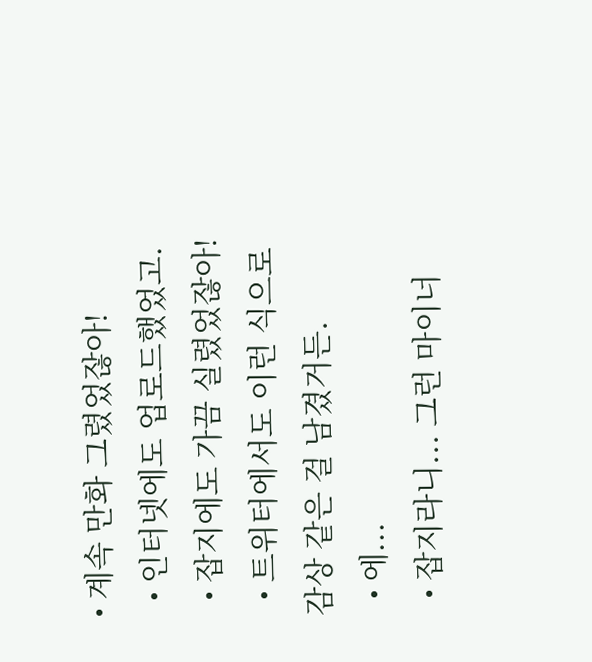• 계속 만화 그렸었잖아!
  • 인터넷에도 업로드했었고.
  • 잡지에도 가끔 실렸었잖아!
  • 트위터에서도 이런 식으로 감상 같은 걸 남겼거든.
  • 에...
  • 잡지라니... 그런 마이너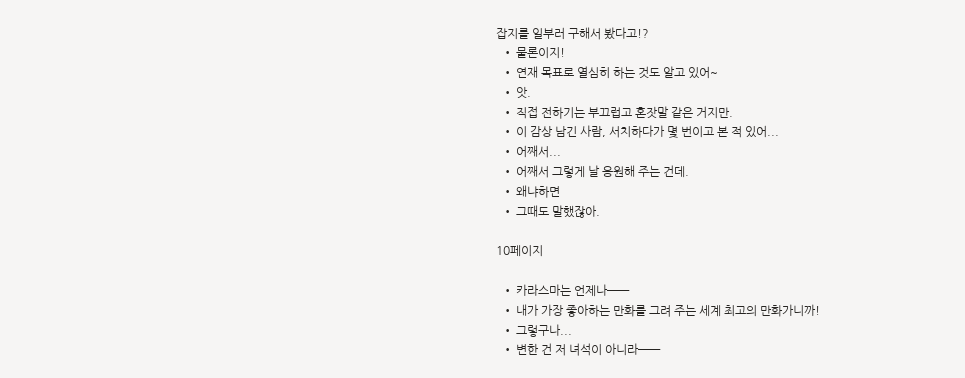잡지를 일부러 구해서 봤다고!?
  • 물론이지!
  • 연재 목표로 열심히 하는 것도 알고 있어~
  • 앗.
  • 직접 전하기는 부끄럽고 혼잣말 같은 거지만.
  • 이 감상 남긴 사람, 서치하다가 몇 번이고 본 적 있어...
  • 어째서...
  • 어째서 그렇게 날 응원해 주는 건데.
  • 왜냐하면
  • 그때도 말했잖아.

10페이지

  • 카라스마는 언제나──
  • 내가 가장 좋아하는 만화를 그려 주는 세계 최고의 만화가니까!
  • 그렇구나...
  • 변한 건 저 녀석이 아니라──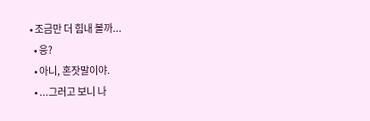• 조금만 더 힘내 볼까...
  • 응?
  • 아니, 혼잣말이야.
  • ...그러고 보니 나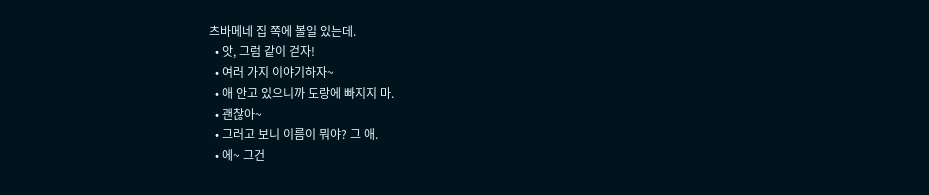츠바메네 집 쪽에 볼일 있는데.
  • 앗, 그럼 같이 걷자!
  • 여러 가지 이야기하자~
  • 애 안고 있으니까 도랑에 빠지지 마.
  • 괜찮아~
  • 그러고 보니 이름이 뭐야? 그 애.
  • 에~ 그건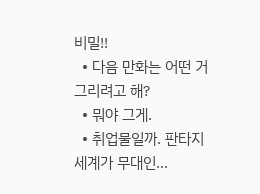비밀!!
  • 다음 만화는 어떤 거 그리려고 해?
  • 뭐야 그게.
  • 취업물일까. 판타지 세계가 무대인...